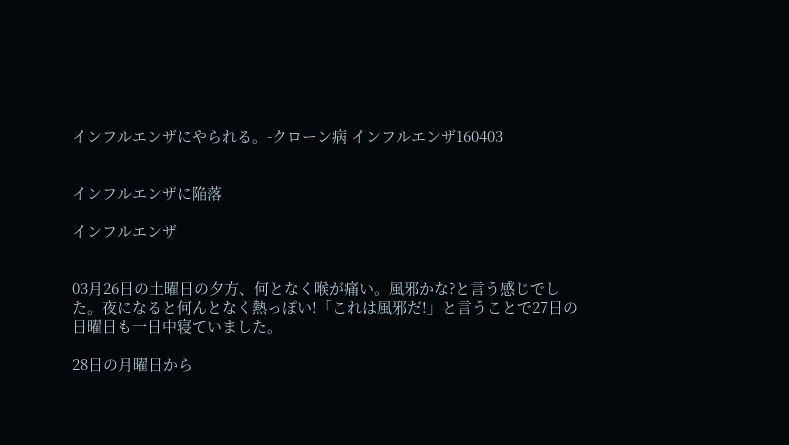インフルエンザにやられる。-クローン病 インフルエンザ160403


インフルエンザに陥落

インフルエンザ


03月26日の土曜日の夕方、何となく喉が痛い。風邪かな?と言う感じでした。夜になると何んとなく熱っぽい!「これは風邪だ!」と言うことで27日の日曜日も一日中寝ていました。

28日の月曜日から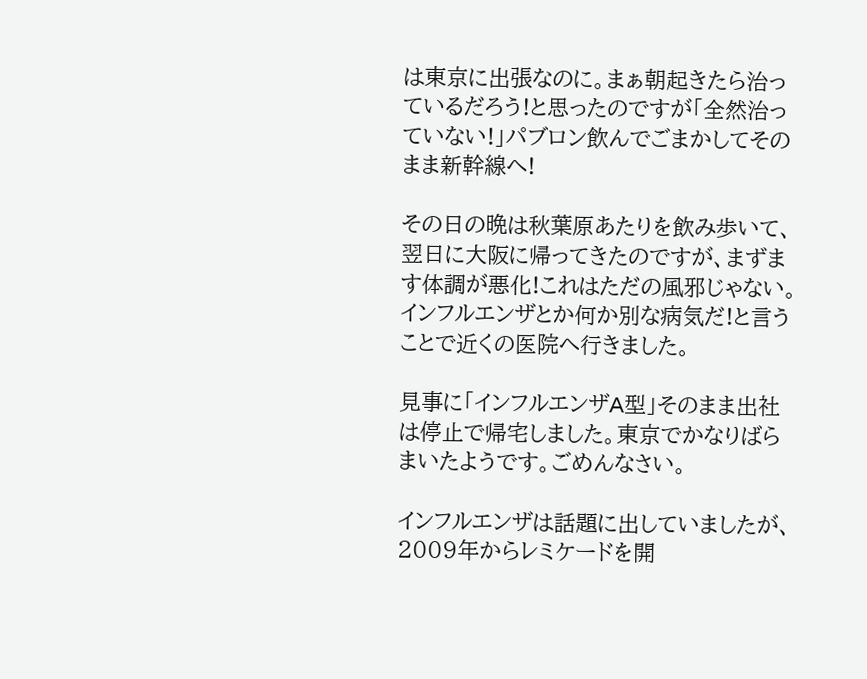は東京に出張なのに。まぁ朝起きたら治っているだろう!と思ったのですが「全然治っていない!」パブロン飲んでごまかしてそのまま新幹線へ!

その日の晩は秋葉原あたりを飲み歩いて、翌日に大阪に帰ってきたのですが、まずます体調が悪化!これはただの風邪じゃない。インフルエンザとか何か別な病気だ!と言うことで近くの医院へ行きました。

見事に「インフルエンザA型」そのまま出社は停止で帰宅しました。東京でかなりばらまいたようです。ごめんなさい。

インフルエンザは話題に出していましたが、2009年からレミケードを開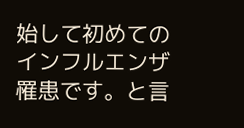始して初めてのインフルエンザ罹患です。と言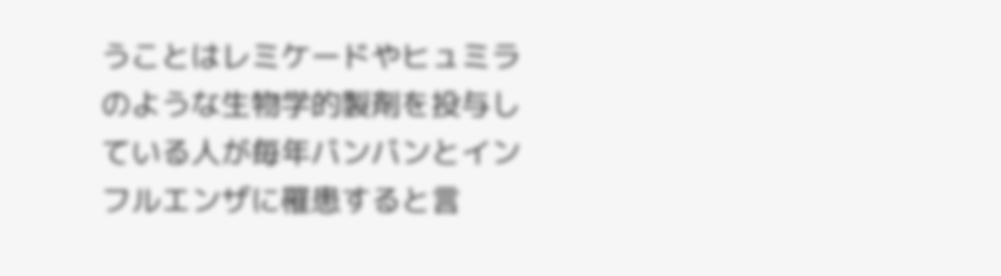うことはレミケードやヒュミラのような生物学的製剤を投与している人が毎年バンバンとインフルエンザに罹患すると言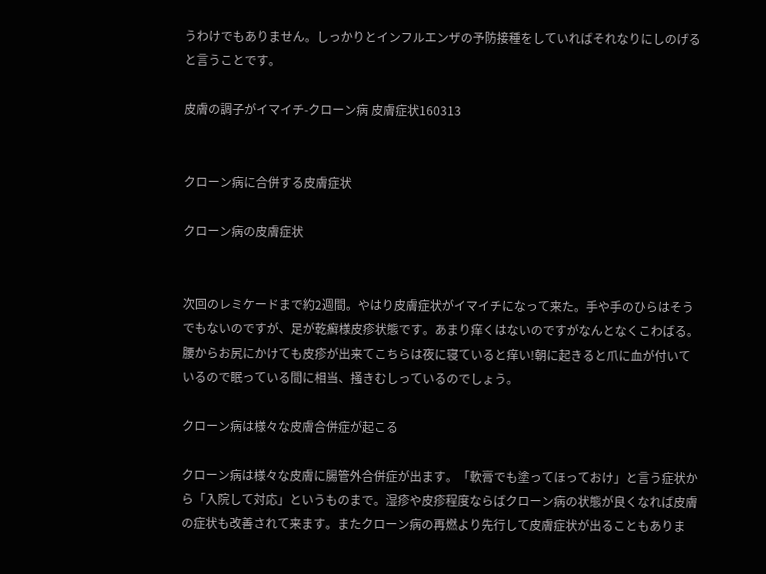うわけでもありません。しっかりとインフルエンザの予防接種をしていればそれなりにしのげると言うことです。

皮膚の調子がイマイチ-クローン病 皮膚症状160313


クローン病に合併する皮膚症状

クローン病の皮膚症状


次回のレミケードまで約2週間。やはり皮膚症状がイマイチになって来た。手や手のひらはそうでもないのですが、足が乾癬様皮疹状態です。あまり痒くはないのですがなんとなくこわばる。腰からお尻にかけても皮疹が出来てこちらは夜に寝ていると痒い!朝に起きると爪に血が付いているので眠っている間に相当、掻きむしっているのでしょう。

クローン病は様々な皮膚合併症が起こる

クローン病は様々な皮膚に腸管外合併症が出ます。「軟膏でも塗ってほっておけ」と言う症状から「入院して対応」というものまで。湿疹や皮疹程度ならばクローン病の状態が良くなれば皮膚の症状も改善されて来ます。またクローン病の再燃より先行して皮膚症状が出ることもありま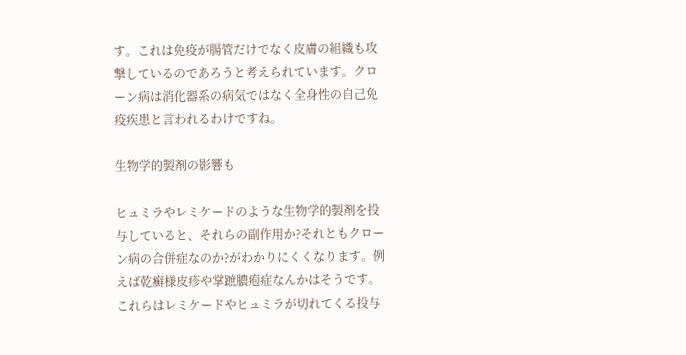す。これは免疫が腸管だけでなく皮膚の組織も攻撃しているのであろうと考えられています。クローン病は消化器系の病気ではなく全身性の自己免疫疾患と言われるわけですね。

生物学的製剤の影響も

ヒュミラやレミケードのような生物学的製剤を投与していると、それらの副作用か?それともクローン病の合併症なのか?がわかりにくくなります。例えば乾癬様皮疹や掌蹠膿疱症なんかはそうです。これらはレミケードやヒュミラが切れてくる投与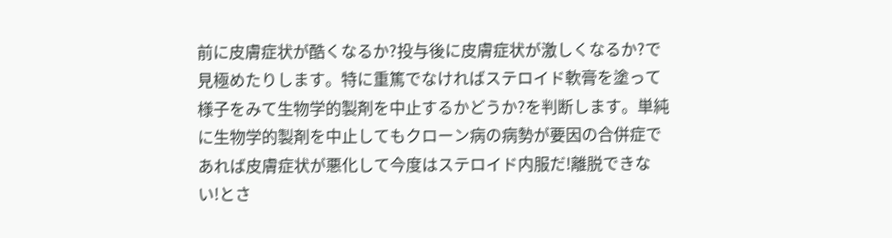前に皮膚症状が酷くなるか?投与後に皮膚症状が激しくなるか?で見極めたりします。特に重篤でなければステロイド軟膏を塗って様子をみて生物学的製剤を中止するかどうか?を判断します。単純に生物学的製剤を中止してもクローン病の病勢が要因の合併症であれば皮膚症状が悪化して今度はステロイド内服だ!離脱できない!とさ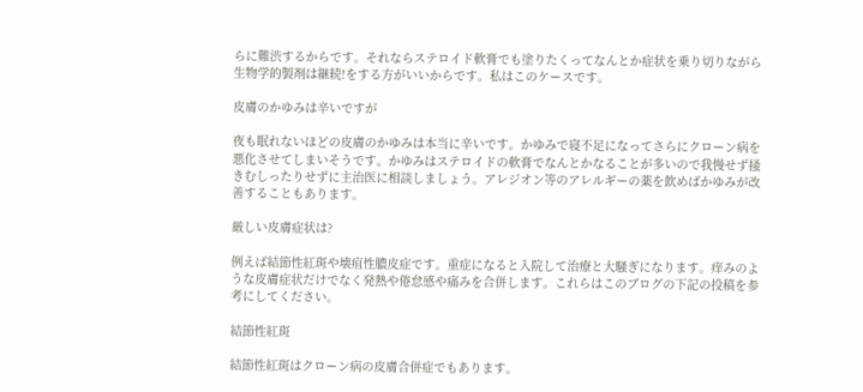らに難渋するからです。それならステロイド軟膏でも塗りたくってなんとか症状を乗り切りながら生物学的製剤は継続!をする方がいいからです。私はこのケースです。

皮膚のかゆみは辛いですが

夜も眠れないほどの皮膚のかゆみは本当に辛いです。かゆみで寝不足になってさらにクローン病を悪化させてしまいそうです。かゆみはステロイドの軟膏でなんとかなることが多いので我慢せず掻きむしったりせずに主治医に相談しましょう。アレジオン等のアレルギーの薬を飲めばかゆみが改善することもあります。

厳しい皮膚症状は?

例えば結節性紅斑や壊疽性膿皮症です。重症になると入院して治療と大騒ぎになります。痒みのような皮膚症状だけでなく発熱や倦怠感や痛みを合併します。これらはこのブログの下記の投稿を参考にしてください。

結節性紅斑

結節性紅斑はクローン病の皮膚合併症でもあります。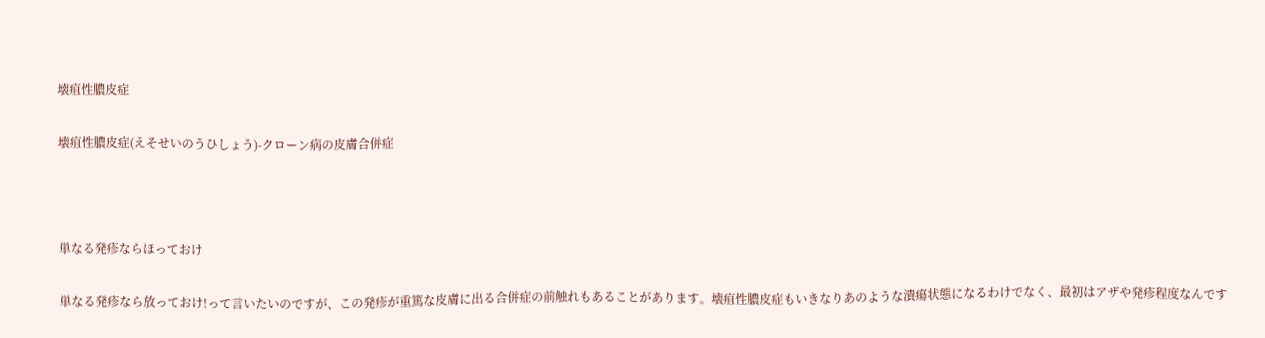壊疽性膿皮症

壊疽性膿皮症(えそせいのうひしょう)-クローン病の皮膚合併症



単なる発疹ならほっておけ

単なる発疹なら放っておけ!って言いたいのですが、この発疹が重篤な皮膚に出る合併症の前触れもあることがあります。壊疽性膿皮症もいきなりあのような潰瘍状態になるわけでなく、最初はアザや発疹程度なんです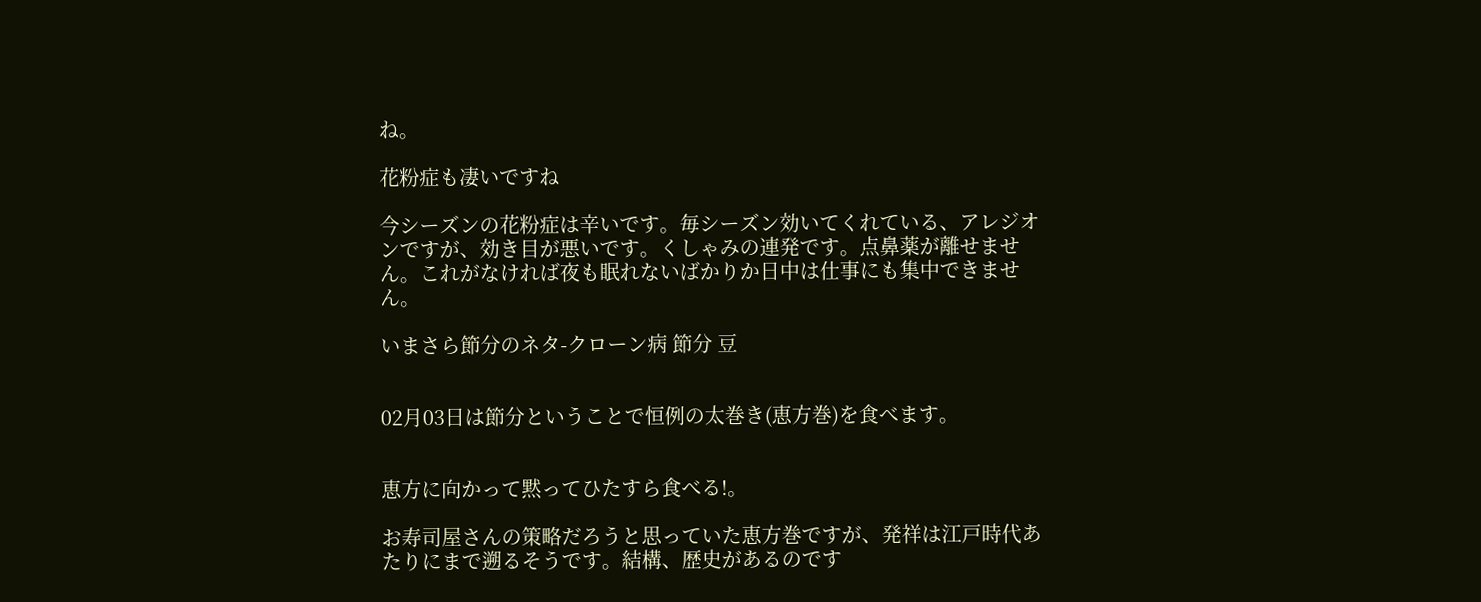ね。

花粉症も凄いですね

今シーズンの花粉症は辛いです。毎シーズン効いてくれている、アレジオンですが、効き目が悪いです。くしゃみの連発です。点鼻薬が離せません。これがなければ夜も眠れないばかりか日中は仕事にも集中できません。

いまさら節分のネタ-クローン病 節分 豆


02月03日は節分ということで恒例の太巻き(恵方巻)を食べます。


恵方に向かって黙ってひたすら食べる!。

お寿司屋さんの策略だろうと思っていた恵方巻ですが、発祥は江戸時代あたりにまで遡るそうです。結構、歴史があるのです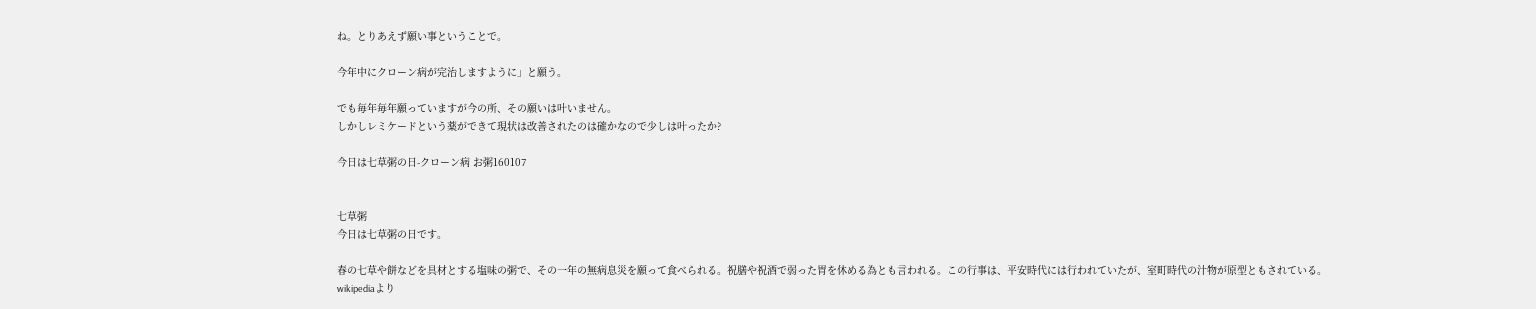ね。とりあえず願い事ということで。

今年中にクローン病が完治しますように」と願う。

でも毎年毎年願っていますが今の所、その願いは叶いません。
しかしレミケードという薬ができて現状は改善されたのは確かなので少しは叶ったか?

今日は七草粥の日-クローン病 お粥160107


七草粥
今日は七草粥の日です。

春の七草や餅などを具材とする塩味の粥で、その一年の無病息災を願って食べられる。祝膳や祝酒で弱った胃を休める為とも言われる。この行事は、平安時代には行われていたが、室町時代の汁物が原型ともされている。
wikipediaより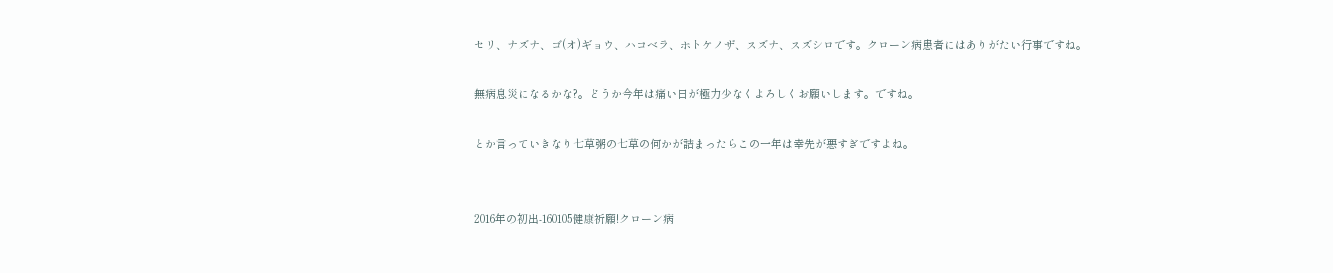セリ、ナズナ、ゴ(オ)ギョウ、ハコベラ、ホトケノザ、スズナ、スズシロです。クローン病患者にはありがたい行事ですね。

無病息災になるかな?。どうか今年は痛い日が極力少なくよろしくお願いします。ですね。

とか言っていきなり七草粥の七草の何かが詰まったらこの一年は幸先が悪すぎですよね。


2016年の初出-160105健康祈願!クローン病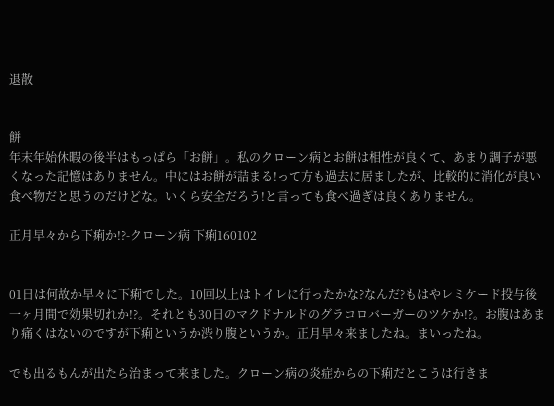退散


餅
年末年始休暇の後半はもっぱら「お餅」。私のクローン病とお餅は相性が良くて、あまり調子が悪くなった記憶はありません。中にはお餅が詰まる!って方も過去に居ましたが、比較的に消化が良い食べ物だと思うのだけどな。いくら安全だろう!と言っても食べ過ぎは良くありません。

正月早々から下痢か!?-クローン病 下痢160102


01日は何故か早々に下痢でした。10回以上はトイレに行ったかな?なんだ?もはやレミケード投与後一ヶ月間で効果切れか!?。それとも30日のマクドナルドのグラコロバーガーのツケか!?。お腹はあまり痛くはないのですが下痢というか渋り腹というか。正月早々来ましたね。まいったね。

でも出るもんが出たら治まって来ました。クローン病の炎症からの下痢だとこうは行きま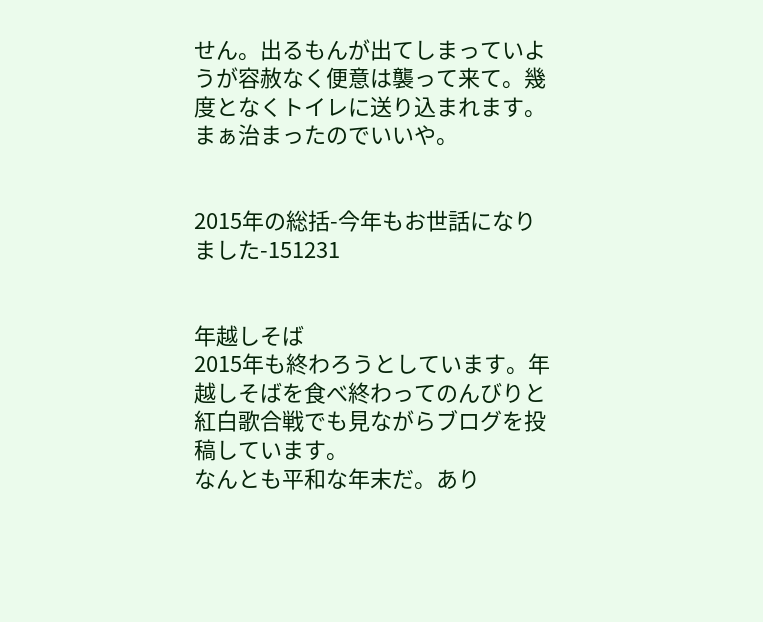せん。出るもんが出てしまっていようが容赦なく便意は襲って来て。幾度となくトイレに送り込まれます。まぁ治まったのでいいや。


2015年の総括-今年もお世話になりました-151231


年越しそば
2015年も終わろうとしています。年越しそばを食べ終わってのんびりと紅白歌合戦でも見ながらブログを投稿しています。
なんとも平和な年末だ。あり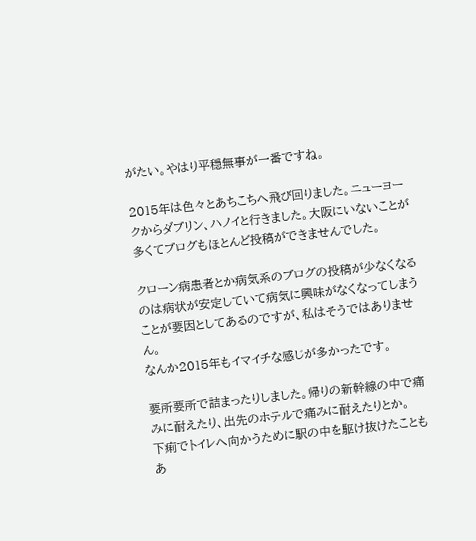がたい。やはり平穏無事が一番ですね。

2015年は色々とあちこちへ飛び回りました。ニューヨークからダブリン、ハノイと行きました。大阪にいないことが多くてブログもほとんど投稿ができませんでした。

クローン病患者とか病気系のブログの投稿が少なくなるのは病状が安定していて病気に興味がなくなってしまうことが要因としてあるのですが、私はそうではありません。
なんか2015年もイマイチな感じが多かったです。

要所要所で詰まったりしました。帰りの新幹線の中で痛みに耐えたり、出先のホテルで痛みに耐えたりとか。
下痢でトイレへ向かうために駅の中を駆け抜けたこともあ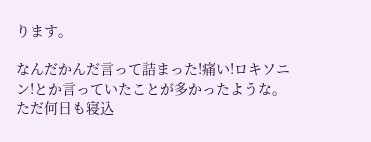ります。

なんだかんだ言って詰まった!痛い!ロキソニン!とか言っていたことが多かったような。
ただ何日も寝込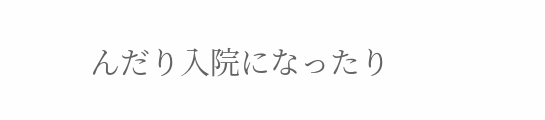んだり入院になったり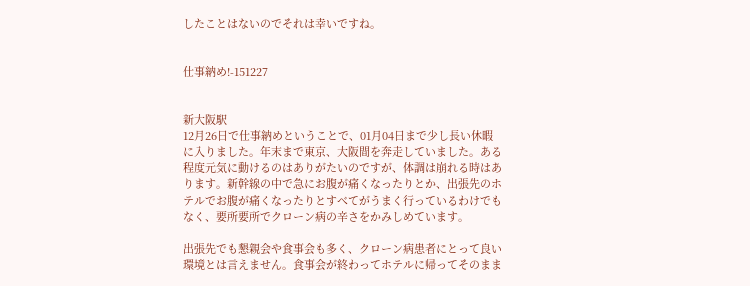したことはないのでそれは幸いですね。


仕事納め!-151227


新大阪駅
12月26日で仕事納めということで、01月04日まで少し長い休暇に入りました。年末まで東京、大阪間を奔走していました。ある程度元気に動けるのはありがたいのですが、体調は崩れる時はあります。新幹線の中で急にお腹が痛くなったりとか、出張先のホテルでお腹が痛くなったりとすべてがうまく行っているわけでもなく、要所要所でクローン病の辛さをかみしめています。

出張先でも懇親会や食事会も多く、クローン病患者にとって良い環境とは言えません。食事会が終わってホテルに帰ってそのまま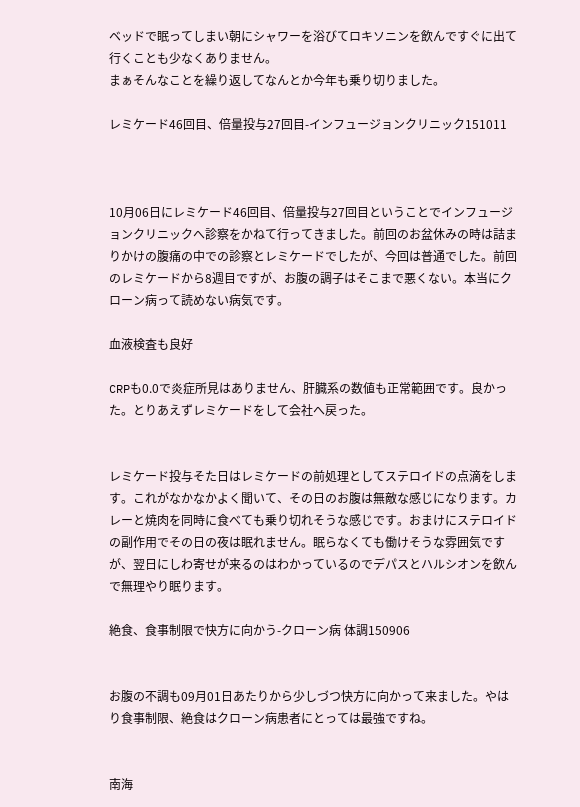ベッドで眠ってしまい朝にシャワーを浴びてロキソニンを飲んですぐに出て行くことも少なくありません。
まぁそんなことを繰り返してなんとか今年も乗り切りました。

レミケード46回目、倍量投与27回目-インフュージョンクリニック151011



10月06日にレミケード46回目、倍量投与27回目ということでインフュージョンクリニックへ診察をかねて行ってきました。前回のお盆休みの時は詰まりかけの腹痛の中での診察とレミケードでしたが、今回は普通でした。前回のレミケードから8週目ですが、お腹の調子はそこまで悪くない。本当にクローン病って読めない病気です。

血液検査も良好

CRPも0.0で炎症所見はありません、肝臓系の数値も正常範囲です。良かった。とりあえずレミケードをして会社へ戻った。


レミケード投与そた日はレミケードの前処理としてステロイドの点滴をします。これがなかなかよく聞いて、その日のお腹は無敵な感じになります。カレーと焼肉を同時に食べても乗り切れそうな感じです。おまけにステロイドの副作用でその日の夜は眠れません。眠らなくても働けそうな雰囲気ですが、翌日にしわ寄せが来るのはわかっているのでデパスとハルシオンを飲んで無理やり眠ります。

絶食、食事制限で快方に向かう-クローン病 体調150906


お腹の不調も09月01日あたりから少しづつ快方に向かって来ました。やはり食事制限、絶食はクローン病患者にとっては最強ですね。


南海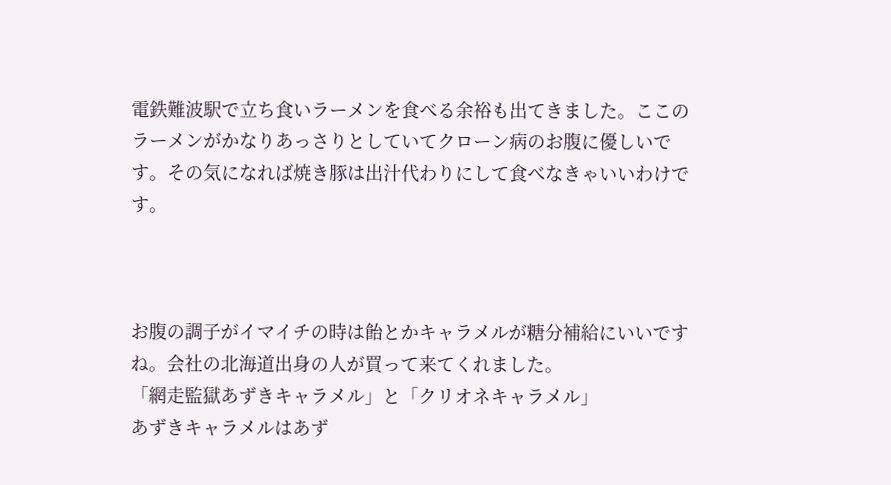電鉄難波駅で立ち食いラーメンを食べる余裕も出てきました。ここのラーメンがかなりあっさりとしていてクローン病のお腹に優しいです。その気になれば焼き豚は出汁代わりにして食べなきゃいいわけです。



お腹の調子がイマイチの時は飴とかキャラメルが糖分補給にいいですね。会社の北海道出身の人が買って来てくれました。
「網走監獄あずきキャラメル」と「クリオネキャラメル」
あずきキャラメルはあず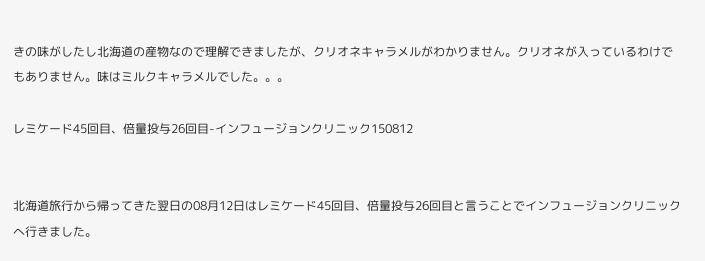きの味がしたし北海道の産物なので理解できましたが、クリオネキャラメルがわかりません。クリオネが入っているわけでもありません。味はミルクキャラメルでした。。。

レミケード45回目、倍量投与26回目-インフュージョンクリニック150812


北海道旅行から帰ってきた翌日の08月12日はレミケード45回目、倍量投与26回目と言うことでインフュージョンクリニックへ行きました。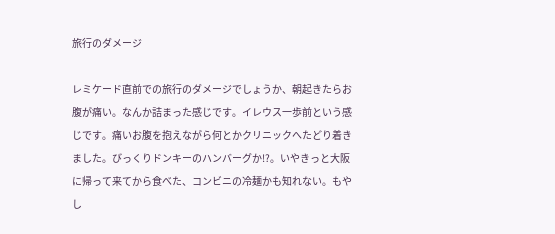旅行のダメージ

レミケード直前での旅行のダメージでしょうか、朝起きたらお腹が痛い。なんか詰まった感じです。イレウス一歩前という感じです。痛いお腹を抱えながら何とかクリニックへたどり着きました。びっくりドンキーのハンバーグか!?。いやきっと大阪に帰って来てから食べた、コンビニの冷麺かも知れない。もやし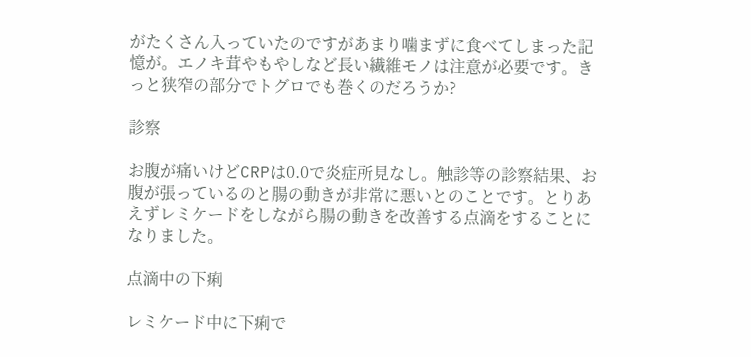がたくさん入っていたのですがあまり噛まずに食べてしまった記憶が。エノキ茸やもやしなど長い繊維モノは注意が必要です。きっと狭窄の部分でトグロでも巻くのだろうか?

診察

お腹が痛いけどCRPは0.0で炎症所見なし。触診等の診察結果、お腹が張っているのと腸の動きが非常に悪いとのことです。とりあえずレミケードをしながら腸の動きを改善する点滴をすることになりました。

点滴中の下痢

レミケード中に下痢で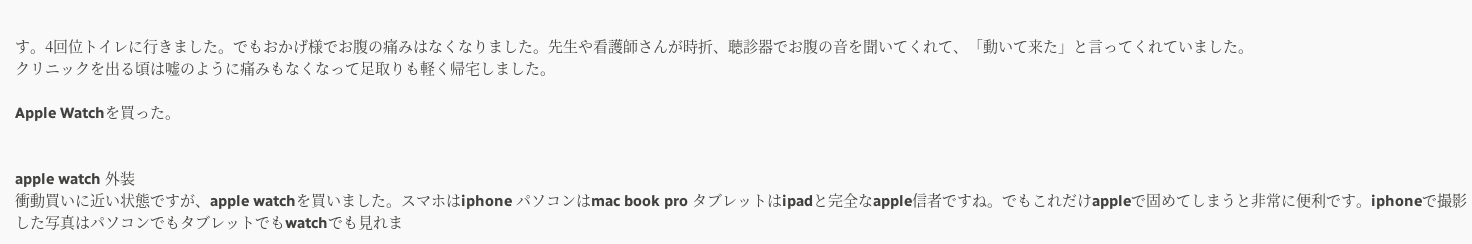す。4回位トイレに行きました。でもおかげ様でお腹の痛みはなくなりました。先生や看護師さんが時折、聴診器でお腹の音を聞いてくれて、「動いて来た」と言ってくれていました。
クリニックを出る頃は嘘のように痛みもなくなって足取りも軽く帰宅しました。

Apple Watchを買った。


apple watch 外装
衝動買いに近い状態ですが、apple watchを買いました。スマホはiphone パソコンはmac book pro タブレットはipadと完全なapple信者ですね。でもこれだけappleで固めてしまうと非常に便利です。iphoneで撮影した写真はパソコンでもタブレットでもwatchでも見れま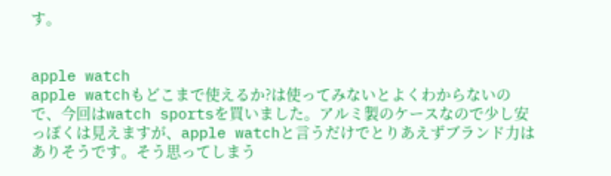す。


apple watch
apple watchもどこまで使えるか?は使ってみないとよくわからないので、今回はwatch sportsを買いました。アルミ製のケースなので少し安っぽくは見えますが、apple watchと言うだけでとりあえずブランド力はありそうです。そう思ってしまう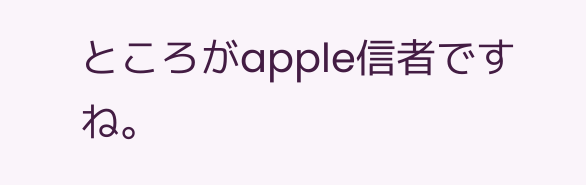ところがapple信者ですね。